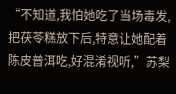“不知道,我怕她吃了当场毒发,把茯苓糕放下后,特意让她配着陈皮普洱吃,好混淆视听,”苏梨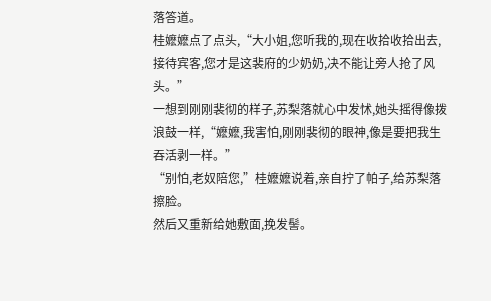落答道。
桂嬷嬷点了点头,“大小姐,您听我的,现在收拾收拾出去,接待宾客,您才是这裴府的少奶奶,决不能让旁人抢了风头。”
一想到刚刚裴彻的样子,苏梨落就心中发怵,她头摇得像拨浪鼓一样,“嬷嬷,我害怕,刚刚裴彻的眼神,像是要把我生吞活剥一样。”
“别怕,老奴陪您,”桂嬷嬷说着,亲自拧了帕子,给苏梨落擦脸。
然后又重新给她敷面,挽发髻。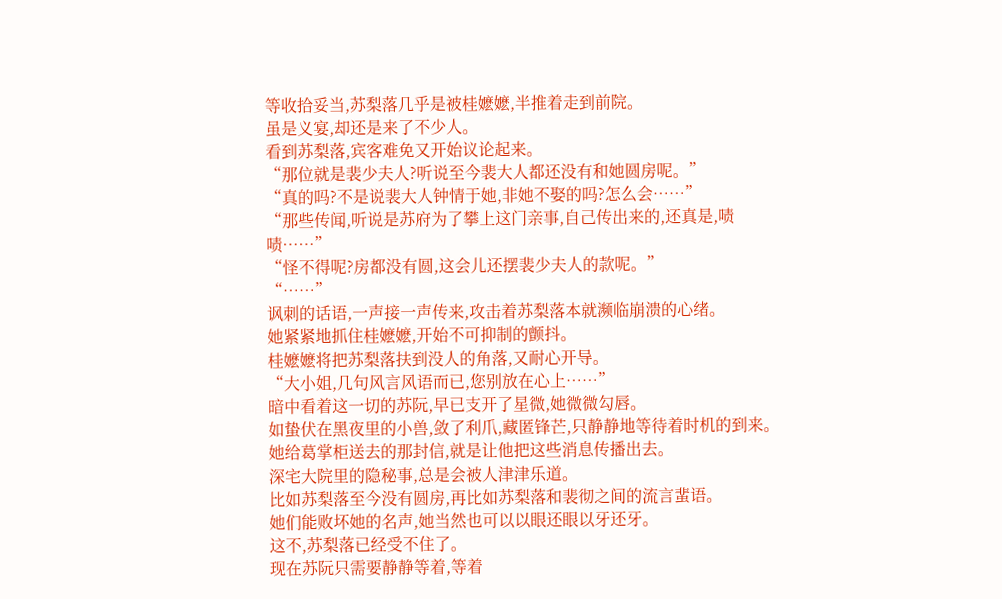等收拾妥当,苏梨落几乎是被桂嬷嬷,半推着走到前院。
虽是义宴,却还是来了不少人。
看到苏梨落,宾客难免又开始议论起来。
“那位就是裴少夫人?听说至今裴大人都还没有和她圆房呢。”
“真的吗?不是说裴大人钟情于她,非她不娶的吗?怎么会……”
“那些传闻,听说是苏府为了攀上这门亲事,自己传出来的,还真是,啧啧……”
“怪不得呢?房都没有圆,这会儿还摆裴少夫人的款呢。”
“……”
讽刺的话语,一声接一声传来,攻击着苏梨落本就濒临崩溃的心绪。
她紧紧地抓住桂嬷嬷,开始不可抑制的颤抖。
桂嬷嬷将把苏梨落扶到没人的角落,又耐心开导。
“大小姐,几句风言风语而已,您别放在心上……”
暗中看着这一切的苏阮,早已支开了星微,她微微勾唇。
如蛰伏在黑夜里的小兽,敛了利爪,藏匿锋芒,只静静地等待着时机的到来。
她给葛掌柜送去的那封信,就是让他把这些消息传播出去。
深宅大院里的隐秘事,总是会被人津津乐道。
比如苏梨落至今没有圆房,再比如苏梨落和裴彻之间的流言蜚语。
她们能败坏她的名声,她当然也可以以眼还眼以牙还牙。
这不,苏梨落已经受不住了。
现在苏阮只需要静静等着,等着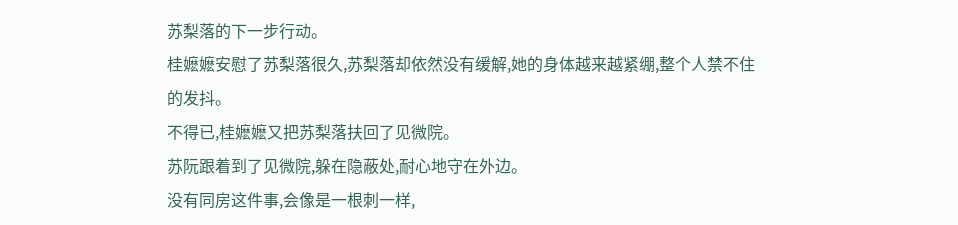苏梨落的下一步行动。
桂嬷嬷安慰了苏梨落很久,苏梨落却依然没有缓解,她的身体越来越紧绷,整个人禁不住的发抖。
不得已,桂嬷嬷又把苏梨落扶回了见微院。
苏阮跟着到了见微院,躲在隐蔽处,耐心地守在外边。
没有同房这件事,会像是一根刺一样,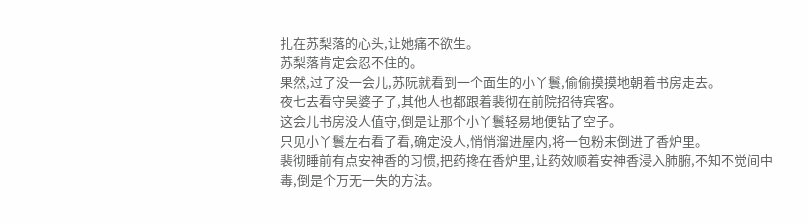扎在苏梨落的心头,让她痛不欲生。
苏梨落肯定会忍不住的。
果然,过了没一会儿,苏阮就看到一个面生的小丫鬟,偷偷摸摸地朝着书房走去。
夜七去看守吴婆子了,其他人也都跟着裴彻在前院招待宾客。
这会儿书房没人值守,倒是让那个小丫鬟轻易地便钻了空子。
只见小丫鬟左右看了看,确定没人,悄悄溜进屋内,将一包粉末倒进了香炉里。
裴彻睡前有点安神香的习惯,把药搀在香炉里,让药效顺着安神香浸入肺腑,不知不觉间中毒,倒是个万无一失的方法。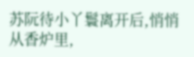苏阮待小丫鬟离开后,悄悄从香炉里,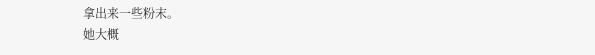拿出来一些粉末。
她大概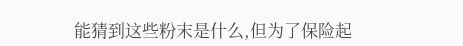能猜到这些粉末是什么,但为了保险起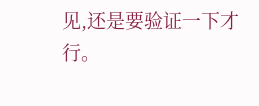见,还是要验证一下才行。